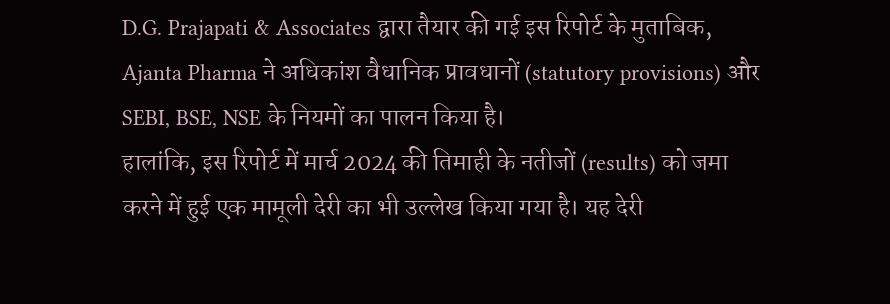D.G. Prajapati & Associates द्वारा तैयार की गई इस रिपोर्ट के मुताबिक, Ajanta Pharma ने अधिकांश वैधानिक प्रावधानों (statutory provisions) और SEBI, BSE, NSE के नियमों का पालन किया है।
हालांकि, इस रिपोर्ट में मार्च 2024 की तिमाही के नतीजों (results) को जमा करने में हुई एक मामूली देरी का भी उल्लेख किया गया है। यह देरी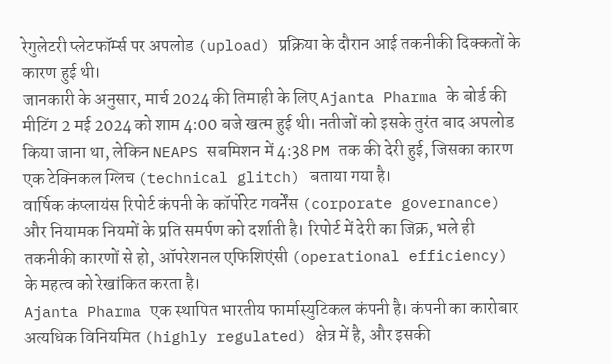रेगुलेटरी प्लेटफॉर्म्स पर अपलोड (upload) प्रक्रिया के दौरान आई तकनीकी दिक्कतों के कारण हुई थी।
जानकारी के अनुसार, मार्च 2024 की तिमाही के लिए Ajanta Pharma के बोर्ड की मीटिंग 2 मई 2024 को शाम 4:00 बजे खत्म हुई थी। नतीजों को इसके तुरंत बाद अपलोड किया जाना था, लेकिन NEAPS सबमिशन में 4:38 PM तक की देरी हुई, जिसका कारण एक टेक्निकल ग्लिच (technical glitch) बताया गया है।
वार्षिक कंप्लायंस रिपोर्ट कंपनी के कॉर्पोरेट गवर्नेंस (corporate governance) और नियामक नियमों के प्रति समर्पण को दर्शाती है। रिपोर्ट में देरी का जिक्र, भले ही तकनीकी कारणों से हो, ऑपरेशनल एफिशिएंसी (operational efficiency) के महत्व को रेखांकित करता है।
Ajanta Pharma एक स्थापित भारतीय फार्मास्युटिकल कंपनी है। कंपनी का कारोबार अत्यधिक विनियमित (highly regulated) क्षेत्र में है, और इसकी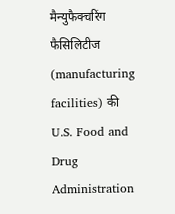मैन्युफैक्चरिंग फैसिलिटीज (manufacturing facilities) की U.S. Food and Drug Administration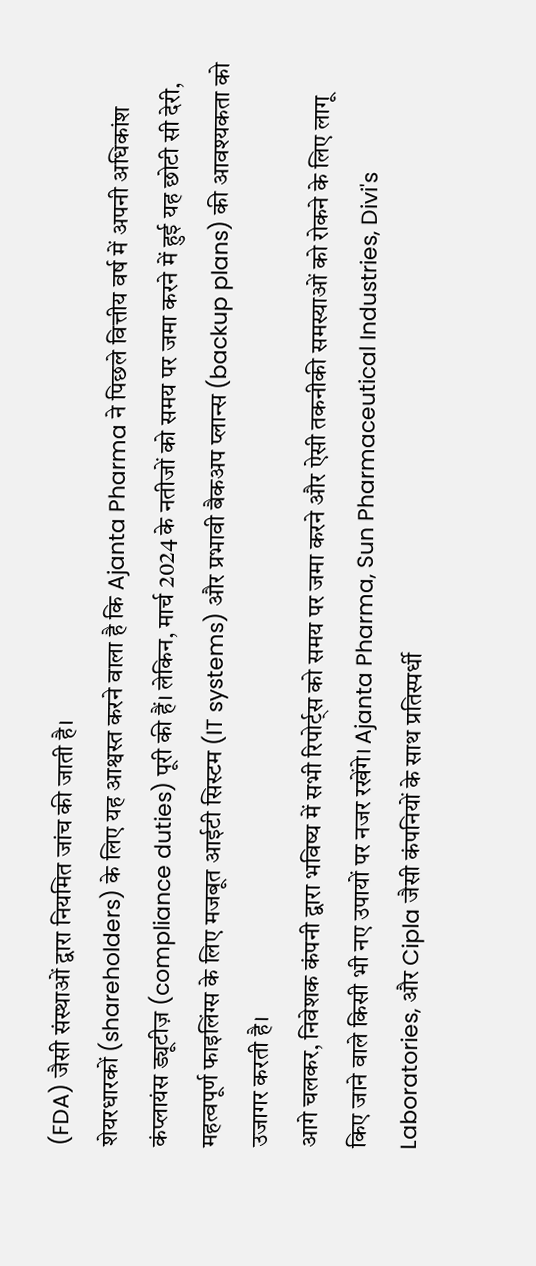(FDA) जैसी संस्थाओं द्वारा नियमित जांच की जाती है।
शेयरधारकों (shareholders) के लिए यह आश्वस्त करने वाला है कि Ajanta Pharma ने पिछले वित्तीय वर्ष में अपनी अधिकांश कंप्लायंस ड्यूटीज़ (compliance duties) पूरी की हैं। लेकिन, मार्च 2024 के नतीजों को समय पर जमा करने में हुई यह छोटी सी देरी, महत्वपूर्ण फाइलिंग्स के लिए मजबूत आईटी सिस्टम (IT systems) और प्रभावी बैकअप प्लान्स (backup plans) की आवश्यकता को उजागर करती है।
आगे चलकर, निवेशक कंपनी द्वारा भविष्य में सभी रिपोर्ट्स को समय पर जमा करने और ऐसी तकनीकी समस्याओं को रोकने के लिए लागू किए जाने वाले किसी भी नए उपायों पर नजर रखेंगे। Ajanta Pharma, Sun Pharmaceutical Industries, Divi's Laboratories, और Cipla जैसी कंपनियों के साथ प्रतिस्पर्धी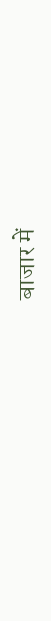बाजार में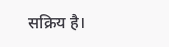सक्रिय है।